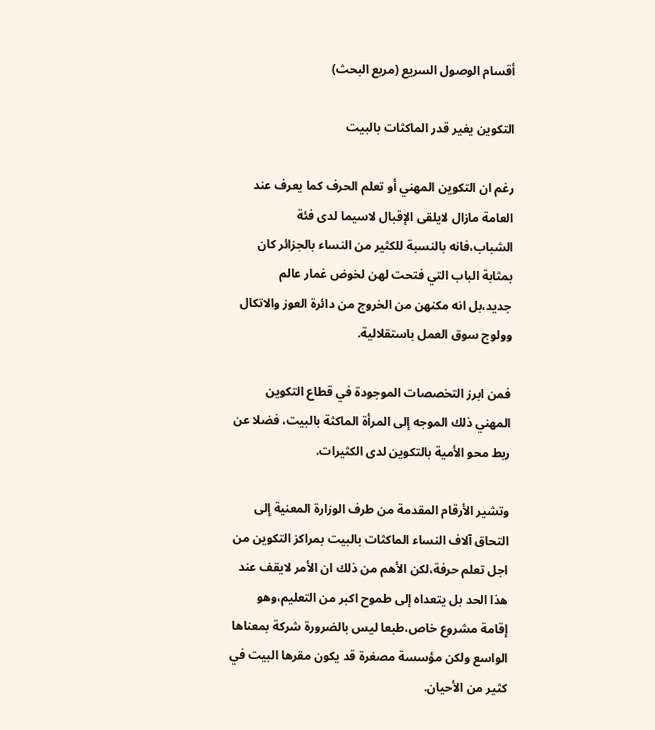أقسام الوصول السريع (مربع البحث)

التكوين يغير قدر الماكثات بالبيت

رغم ان التكوين المهني أو تعلم الحرف كما يعرف عند العامة مازال لايلقى الإقبال لاسيما لدى فئة الشباب،فانه بالنسبة للكثير من النساء بالجزائر كان بمثابة الباب التي فتحت لهن لخوض غمار عالم جديد،بل انه مكنهن من الخروج من دائرة العوز والاتكال وولوج سوق العمل باستقلالية.

فمن ابرز التخصصات الموجودة في قطاع التكوين المهني ذلك الموجه إلى المرأة الماكثة بالبيت، فضلا عن ربط محو الأمية بالتكوين لدى الكثيرات.

وتشير الأرقام المقدمة من طرف الوزارة المعنية إلى التحاق آلاف النساء الماكثات بالبيت بمراكز التكوين من اجل تعلم حرفة،لكن الأهم من ذلك ان الأمر لايقف عند هذا الحد بل يتعداه إلى طموح اكبر من التعليم،وهو إقامة مشروع خاص،طبعا ليس بالضرورة شركة بمعناها الواسع ولكن مؤسسة مصغرة قد يكون مقرها البيت في كثير من الأحيان.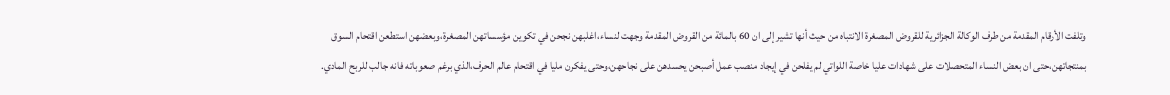وتلفت الأرقام المقدمة من طرف الوكالة الجزائرية للقروض المصغرة الانتباه من حيث أنها تشير إلى ان 60 بالمائة من القروض المقدمة وجهت لنساء،اغلبهن نجحن في تكوين مؤسساتهن المصغرة،وبعضهن استطعن اقتحام السوق بمنتجاتهن،حتى ان بعض النساء المتحصلات على شهادات عليا خاصة اللواتي لم يفلحن في إيجاد منصب عمل أصبحن يحسدهن على نجاحهن،وحتى يفكرن مليا في اقتحام عالم الحرف،الذي برغم صعوباته فانه جالب للربح المادي.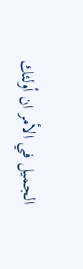الجميل في الأمر ان أولئك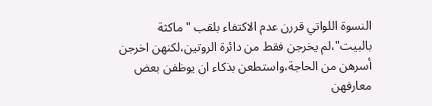النسوة اللواتي قررن عدم الاكتفاء بلقب "ماكثة بالبيت"،لم يخرجن فقط من دائرة الروتين،لكنهن اخرجن أسرهن من الحاجة،واستطعن بذكاء ان يوظفن بعض معارفهن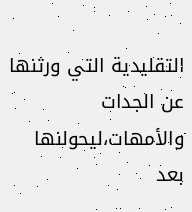التقليدية التي ورثنها عن الجدات والأمهات،ليحولنها بعد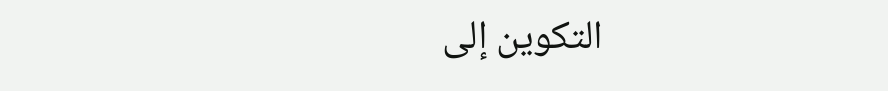التكوين إلى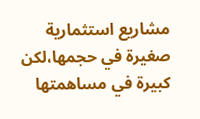مشاريع استثمارية صغيرة في حجمها،لكن كبيرة في مساهمتها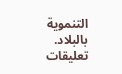التنموية بالبلاد.
تعليقات